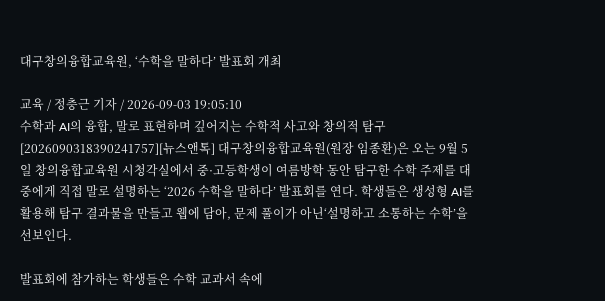대구창의융합교육원, ‘수학을 말하다’ 발표회 개최

교육 / 정충근 기자 / 2026-09-03 19:05:10
수학과 AI의 융합, 말로 표현하며 깊어지는 수학적 사고와 창의적 탐구 [2026090318390241757][뉴스앤톡] 대구창의융합교육원(원장 임종환)은 오는 9월 5일 창의융합교육원 시청각실에서 중·고등학생이 여름방학 동안 탐구한 수학 주제를 대중에게 직접 말로 설명하는 ‘2026 수학을 말하다’ 발표회를 연다. 학생들은 생성형 AI를 활용해 탐구 결과물을 만들고 웹에 담아, 문제 풀이가 아닌‘설명하고 소통하는 수학’을 선보인다.

발표회에 참가하는 학생들은 수학 교과서 속에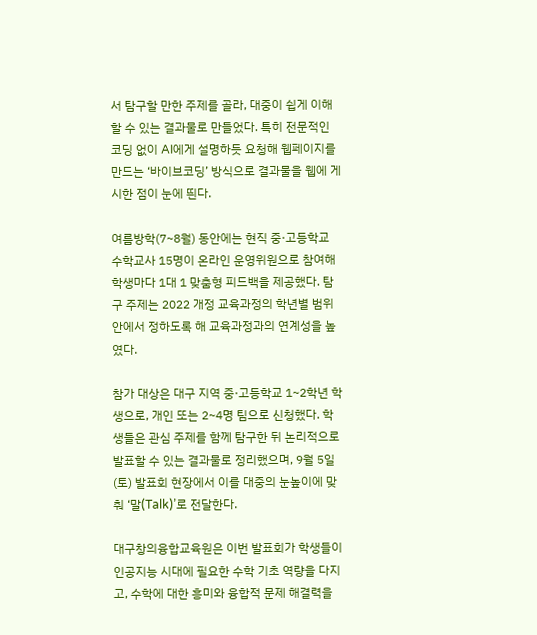서 탐구할 만한 주제를 골라, 대중이 쉽게 이해할 수 있는 결과물로 만들었다. 특히 전문적인 코딩 없이 AI에게 설명하듯 요청해 웹페이지를 만드는 ‘바이브코딩’ 방식으로 결과물을 웹에 게시한 점이 눈에 띈다.

여름방학(7~8월) 동안에는 현직 중·고등학교 수학교사 15명이 온라인 운영위원으로 참여해 학생마다 1대 1 맞춤형 피드백을 제공했다. 탐구 주제는 2022 개정 교육과정의 학년별 범위 안에서 정하도록 해 교육과정과의 연계성을 높였다.

참가 대상은 대구 지역 중·고등학교 1~2학년 학생으로, 개인 또는 2~4명 팀으로 신청했다. 학생들은 관심 주제를 함께 탐구한 뒤 논리적으로 발표할 수 있는 결과물로 정리했으며, 9월 5일(토) 발표회 현장에서 이를 대중의 눈높이에 맞춰 ‘말(Talk)’로 전달한다.

대구창의융합교육원은 이번 발표회가 학생들이 인공지능 시대에 필요한 수학 기초 역량을 다지고, 수학에 대한 흥미와 융합적 문제 해결력을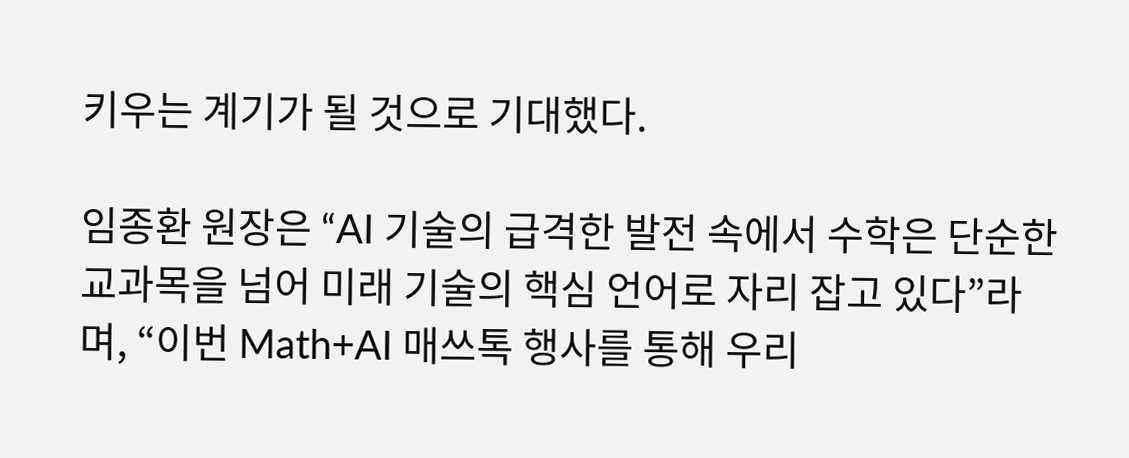키우는 계기가 될 것으로 기대했다.

임종환 원장은 “AI 기술의 급격한 발전 속에서 수학은 단순한 교과목을 넘어 미래 기술의 핵심 언어로 자리 잡고 있다”라며, “이번 Math+AI 매쓰톡 행사를 통해 우리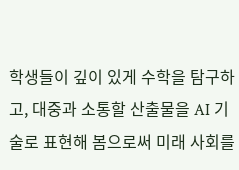학생들이 깊이 있게 수학을 탐구하고, 대중과 소통할 산출물을 AI 기술로 표현해 봄으로써 미래 사회를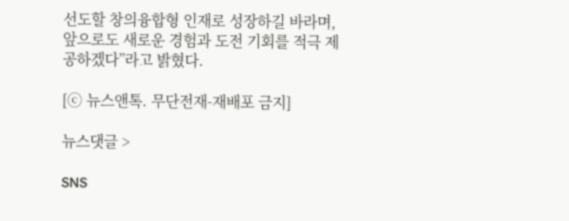선도할 창의융합형 인재로 성장하길 바라며, 앞으로도 새로운 경험과 도전 기회를 적극 제공하겠다”라고 밝혔다.

[ⓒ 뉴스앤톡. 무단전재-재배포 금지]

뉴스댓글 >

SNS